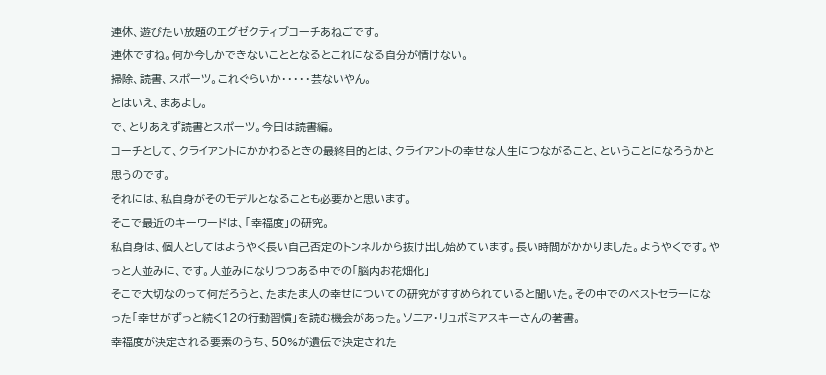連休、遊びたい放題のエグゼクティブコーチあねごです。
連休ですね。何か今しかできないこととなるとこれになる自分が情けない。
掃除、読書、スポーツ。これぐらいか・・・・・芸ないやん。
とはいえ、まあよし。
で、とりあえず読書とスポーツ。今日は読書編。
コーチとして、クライアントにかかわるときの最終目的とは、クライアントの幸せな人生につながること、ということになろうかと思うのです。
それには、私自身がそのモデルとなることも必要かと思います。
そこで最近のキーワードは、「幸福度」の研究。
私自身は、個人としてはようやく長い自己否定のトンネルから抜け出し始めています。長い時間がかかりました。ようやくです。やっと人並みに、です。人並みになりつつある中での「脳内お花畑化」
そこで大切なのって何だろうと、たまたま人の幸せについての研究がすすめられていると聞いた。その中でのベストセラーになった「幸せがずっと続く12の行動習慣」を読む機会があった。ソニア・リュボミアスキーさんの著書。
幸福度が決定される要素のうち、50%が遺伝で決定された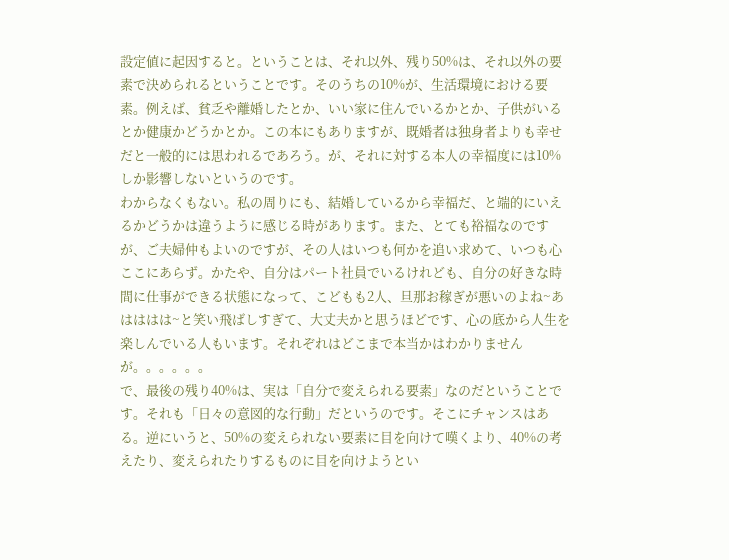設定値に起因すると。ということは、それ以外、残り50%は、それ以外の要素で決められるということです。そのうちの10%が、生活環境における要素。例えば、貧乏や離婚したとか、いい家に住んでいるかとか、子供がいるとか健康かどうかとか。この本にもありますが、既婚者は独身者よりも幸せだと一般的には思われるであろう。が、それに対する本人の幸福度には10%しか影響しないというのです。
わからなくもない。私の周りにも、結婚しているから幸福だ、と端的にいえるかどうかは違うように感じる時があります。また、とても裕福なのですが、ご夫婦仲もよいのですが、その人はいつも何かを追い求めて、いつも心ここにあらず。かたや、自分はパート社員でいるけれども、自分の好きな時間に仕事ができる状態になって、こどもも2人、旦那お稼ぎが悪いのよね~あはははは~と笑い飛ばしすぎて、大丈夫かと思うほどです、心の底から人生を楽しんでいる人もいます。それぞれはどこまで本当かはわかりませんが。。。。。。
で、最後の残り40%は、実は「自分で変えられる要素」なのだということです。それも「日々の意図的な行動」だというのです。そこにチャンスはある。逆にいうと、50%の変えられない要素に目を向けて嘆くより、40%の考えたり、変えられたりするものに目を向けようとい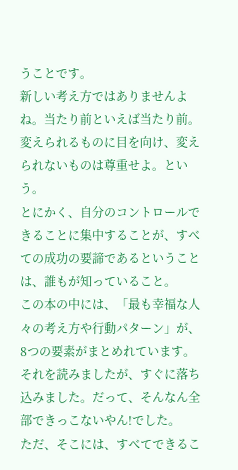うことです。
新しい考え方ではありませんよね。当たり前といえば当たり前。
変えられるものに目を向け、変えられないものは尊重せよ。という。
とにかく、自分のコントロールできることに集中することが、すべての成功の要諦であるということは、誰もが知っていること。
この本の中には、「最も幸福な人々の考え方や行動パターン」が、8つの要素がまとめれています。
それを読みましたが、すぐに落ち込みました。だって、そんなん全部できっこないやん!でした。
ただ、そこには、すべてできるこ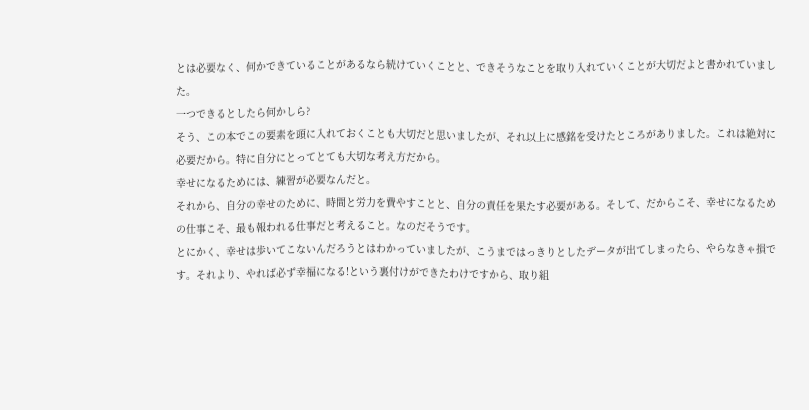とは必要なく、何かできていることがあるなら続けていくことと、できそうなことを取り入れていくことが大切だよと書かれていました。
一つできるとしたら何かしら?
そう、この本でこの要素を頭に入れておくことも大切だと思いましたが、それ以上に感銘を受けたところがありました。これは絶対に必要だから。特に自分にとってとても大切な考え方だから。
幸せになるためには、練習が必要なんだと。
それから、自分の幸せのために、時間と労力を費やすことと、自分の責任を果たす必要がある。そして、だからこそ、幸せになるための仕事こそ、最も報われる仕事だと考えること。なのだそうです。
とにかく、幸せは歩いてこないんだろうとはわかっていましたが、こうまではっきりとしたデータが出てしまったら、やらなきゃ損です。それより、やれば必ず幸福になる!という裏付けができたわけですから、取り組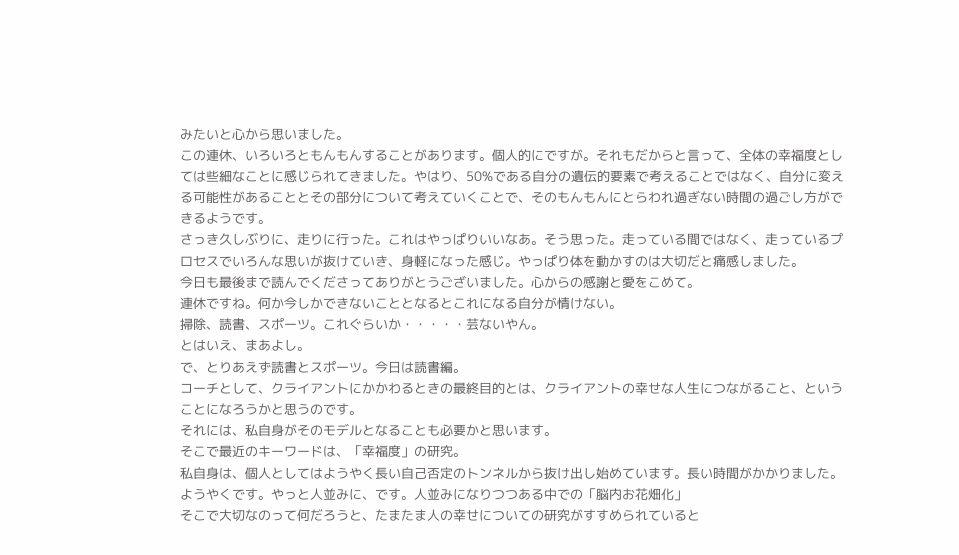みたいと心から思いました。
この連休、いろいろともんもんすることがあります。個人的にですが。それもだからと言って、全体の幸福度としては些細なことに感じられてきました。やはり、50%である自分の遺伝的要素で考えることではなく、自分に変える可能性があることとその部分について考えていくことで、そのもんもんにとらわれ過ぎない時間の過ごし方ができるようです。
さっき久しぶりに、走りに行った。これはやっぱりいいなあ。そう思った。走っている間ではなく、走っているプロセスでいろんな思いが抜けていき、身軽になった感じ。やっぱり体を動かすのは大切だと痛感しました。
今日も最後まで読んでくださってありがとうございました。心からの感謝と愛をこめて。
連休ですね。何か今しかできないこととなるとこれになる自分が情けない。
掃除、読書、スポーツ。これぐらいか・・・・・芸ないやん。
とはいえ、まあよし。
で、とりあえず読書とスポーツ。今日は読書編。
コーチとして、クライアントにかかわるときの最終目的とは、クライアントの幸せな人生につながること、ということになろうかと思うのです。
それには、私自身がそのモデルとなることも必要かと思います。
そこで最近のキーワードは、「幸福度」の研究。
私自身は、個人としてはようやく長い自己否定のトンネルから抜け出し始めています。長い時間がかかりました。ようやくです。やっと人並みに、です。人並みになりつつある中での「脳内お花畑化」
そこで大切なのって何だろうと、たまたま人の幸せについての研究がすすめられていると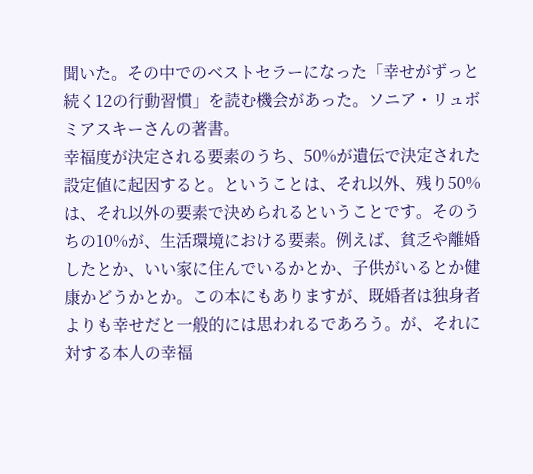聞いた。その中でのベストセラーになった「幸せがずっと続く12の行動習慣」を読む機会があった。ソニア・リュボミアスキーさんの著書。
幸福度が決定される要素のうち、50%が遺伝で決定された設定値に起因すると。ということは、それ以外、残り50%は、それ以外の要素で決められるということです。そのうちの10%が、生活環境における要素。例えば、貧乏や離婚したとか、いい家に住んでいるかとか、子供がいるとか健康かどうかとか。この本にもありますが、既婚者は独身者よりも幸せだと一般的には思われるであろう。が、それに対する本人の幸福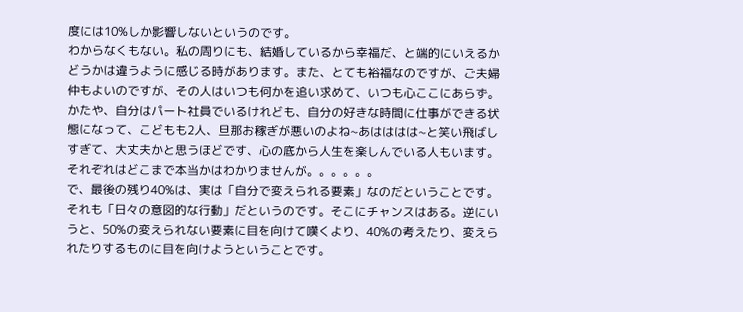度には10%しか影響しないというのです。
わからなくもない。私の周りにも、結婚しているから幸福だ、と端的にいえるかどうかは違うように感じる時があります。また、とても裕福なのですが、ご夫婦仲もよいのですが、その人はいつも何かを追い求めて、いつも心ここにあらず。かたや、自分はパート社員でいるけれども、自分の好きな時間に仕事ができる状態になって、こどもも2人、旦那お稼ぎが悪いのよね~あはははは~と笑い飛ばしすぎて、大丈夫かと思うほどです、心の底から人生を楽しんでいる人もいます。それぞれはどこまで本当かはわかりませんが。。。。。。
で、最後の残り40%は、実は「自分で変えられる要素」なのだということです。それも「日々の意図的な行動」だというのです。そこにチャンスはある。逆にいうと、50%の変えられない要素に目を向けて嘆くより、40%の考えたり、変えられたりするものに目を向けようということです。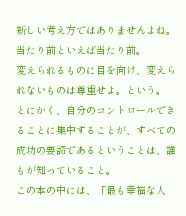新しい考え方ではありませんよね。当たり前といえば当たり前。
変えられるものに目を向け、変えられないものは尊重せよ。という。
とにかく、自分のコントロールできることに集中することが、すべての成功の要諦であるということは、誰もが知っていること。
この本の中には、「最も幸福な人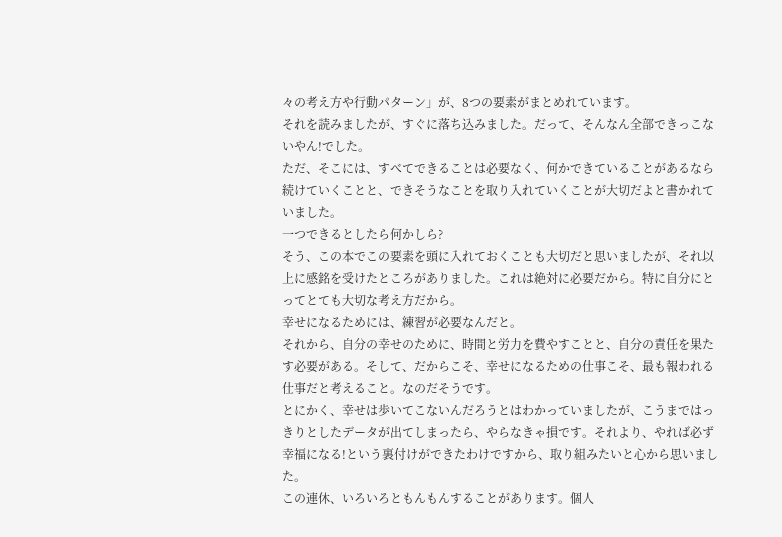々の考え方や行動パターン」が、8つの要素がまとめれています。
それを読みましたが、すぐに落ち込みました。だって、そんなん全部できっこないやん!でした。
ただ、そこには、すべてできることは必要なく、何かできていることがあるなら続けていくことと、できそうなことを取り入れていくことが大切だよと書かれていました。
一つできるとしたら何かしら?
そう、この本でこの要素を頭に入れておくことも大切だと思いましたが、それ以上に感銘を受けたところがありました。これは絶対に必要だから。特に自分にとってとても大切な考え方だから。
幸せになるためには、練習が必要なんだと。
それから、自分の幸せのために、時間と労力を費やすことと、自分の責任を果たす必要がある。そして、だからこそ、幸せになるための仕事こそ、最も報われる仕事だと考えること。なのだそうです。
とにかく、幸せは歩いてこないんだろうとはわかっていましたが、こうまではっきりとしたデータが出てしまったら、やらなきゃ損です。それより、やれば必ず幸福になる!という裏付けができたわけですから、取り組みたいと心から思いました。
この連休、いろいろともんもんすることがあります。個人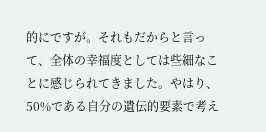的にですが。それもだからと言って、全体の幸福度としては些細なことに感じられてきました。やはり、50%である自分の遺伝的要素で考え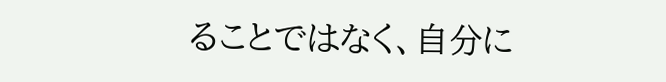ることではなく、自分に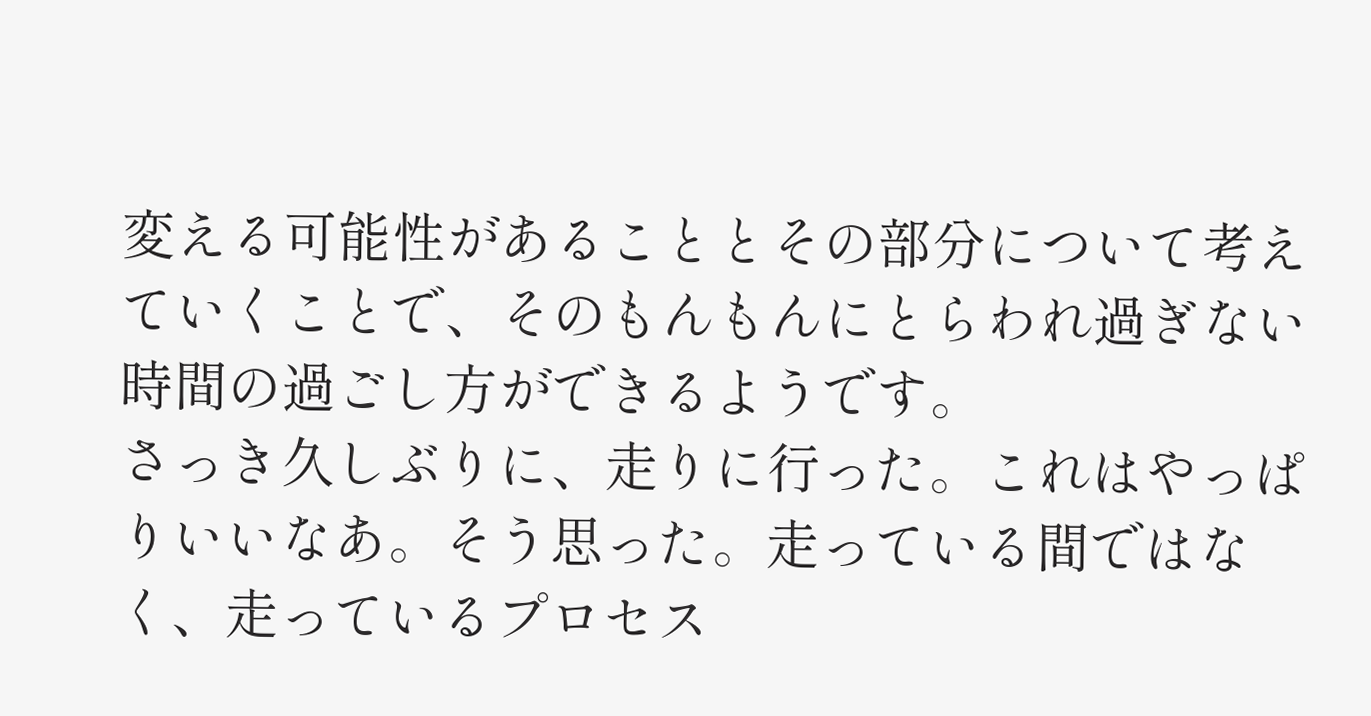変える可能性があることとその部分について考えていくことで、そのもんもんにとらわれ過ぎない時間の過ごし方ができるようです。
さっき久しぶりに、走りに行った。これはやっぱりいいなあ。そう思った。走っている間ではなく、走っているプロセス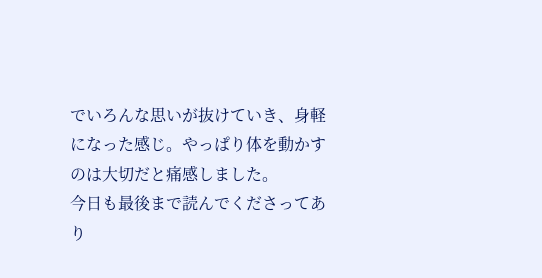でいろんな思いが抜けていき、身軽になった感じ。やっぱり体を動かすのは大切だと痛感しました。
今日も最後まで読んでくださってあり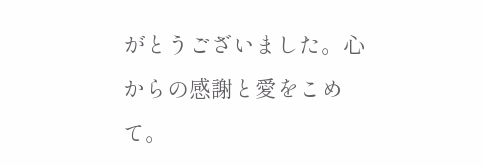がとうございました。心からの感謝と愛をこめて。